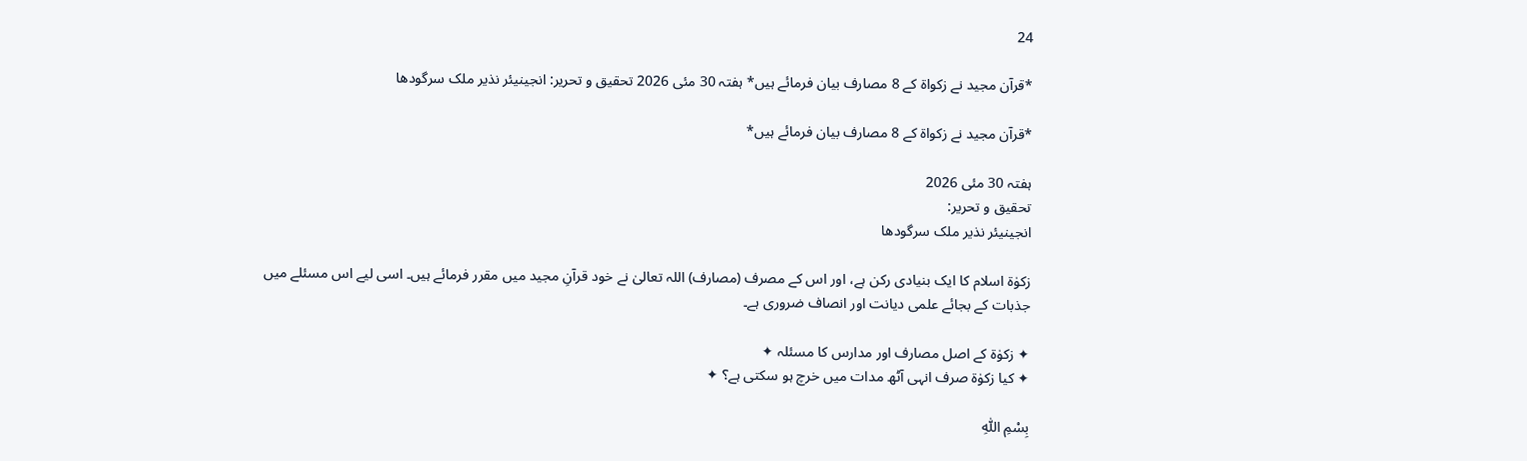24

*قرآن مجید نے زکواۃ کے 8 مصارف بیان فرمائے ہیں* ہفتہ 30 مئی 2026 تحقیق و تحریر: انجینیئر نذیر ملک سرگودھا

*قرآن مجید نے زکواۃ کے 8 مصارف بیان فرمائے ہیں*

ہفتہ 30 مئی 2026
تحقیق و تحریر:
انجینیئر نذیر ملک سرگودھا

زکوٰۃ اسلام کا ایک بنیادی رکن ہے، اور اس کے مصرف (مصارف) اللہ تعالیٰ نے خود قرآنِ مجید میں مقرر فرمائے ہیں۔ اسی لیے اس مسئلے میں جذبات کے بجائے علمی دیانت اور انصاف ضروری ہے۔

✦ زکوٰۃ کے اصل مصارف اور مدارس کا مسئلہ ✦
✦ کیا زکوٰۃ صرف انہی آٹھ مدات میں خرچ ہو سکتی ہے؟ ✦

بِسْمِ اللّٰهِ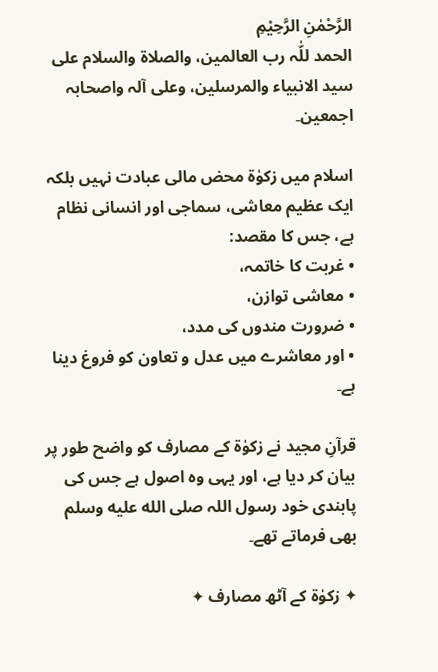الرَّحْمٰنِ الرَّحِيْمِ
الحمد للّٰہ رب العالمین، والصلاۃ والسلام علی سید الانبیاء والمرسلین، وعلی آلہ واصحابہ اجمعین۔

اسلام میں زکوٰۃ محض مالی عبادت نہیں بلکہ ایک عظیم معاشی، سماجی اور انسانی نظام ہے، جس کا مقصد:
• غربت کا خاتمہ،
• معاشی توازن،
• ضرورت مندوں کی مدد،
• اور معاشرے میں عدل و تعاون کو فروغ دینا ہے۔

قرآنِ مجید نے زکوٰۃ کے مصارف کو واضح طور پر بیان کر دیا ہے، اور یہی وہ اصول ہے جس کی پابندی خود رسول اللہ صلى الله عليه وسلم بھی فرماتے تھے۔

✦ زکوٰۃ کے آٹھ مصارف ✦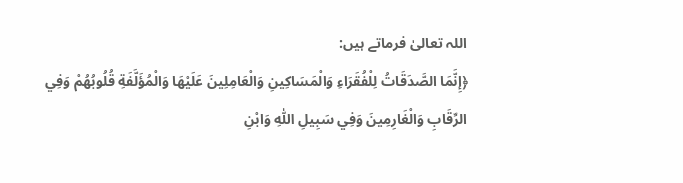اللہ تعالیٰ فرماتے ہیں:
﴿إِنَّمَا الصَّدَقَاتُ لِلْفُقَرَاءِ وَالْمَسَاكِينِ وَالْعَامِلِينَ عَلَيْهَا وَالْمُؤَلَّفَةِ قُلُوبُهُمْ وَفِي الرِّقَابِ وَالْغَارِمِينَ وَفِي سَبِيلِ اللّٰهِ وَابْنِ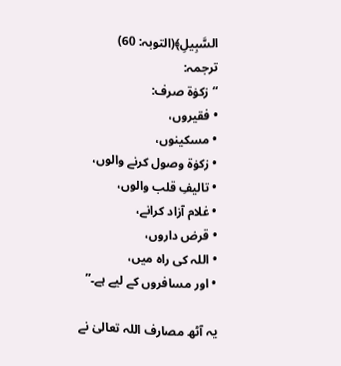السَّبِيلِ﴾(التوبہ: 60)
ترجمہ:
“زکوٰۃ صرف:
• فقیروں،
• مسکینوں،
• زکوٰۃ وصول کرنے والوں،
• تالیفِ قلب والوں،
• غلام آزاد کرانے،
• قرض داروں،
• اللہ کی راہ میں،
• اور مسافروں کے لیے ہے۔”

یہ آٹھ مصارف اللہ تعالیٰ نے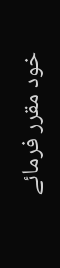خود مقرر فرمائے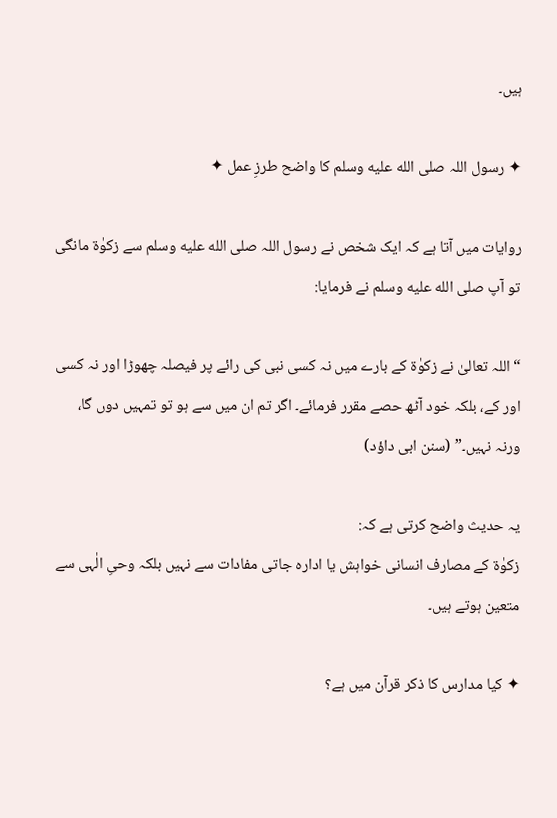ہیں۔

✦ رسول اللہ صلى الله عليه وسلم کا واضح طرزِ عمل ✦

روایات میں آتا ہے کہ ایک شخص نے رسول اللہ صلى الله عليه وسلم سے زکوٰۃ مانگی تو آپ صلى الله عليه وسلم نے فرمایا:

“اللہ تعالیٰ نے زکوٰۃ کے بارے میں نہ کسی نبی کی رائے پر فیصلہ چھوڑا اور نہ کسی اور کے، بلکہ خود آٹھ حصے مقرر فرمائے۔ اگر تم ان میں سے ہو تو تمہیں دوں گا، ورنہ نہیں۔” (سنن ابی داؤد)

یہ حدیث واضح کرتی ہے کہ:
زکوٰۃ کے مصارف انسانی خواہش یا ادارہ جاتی مفادات سے نہیں بلکہ وحیِ الٰہی سے متعین ہوتے ہیں۔

✦ کیا مدارس کا ذکر قرآن میں ہے؟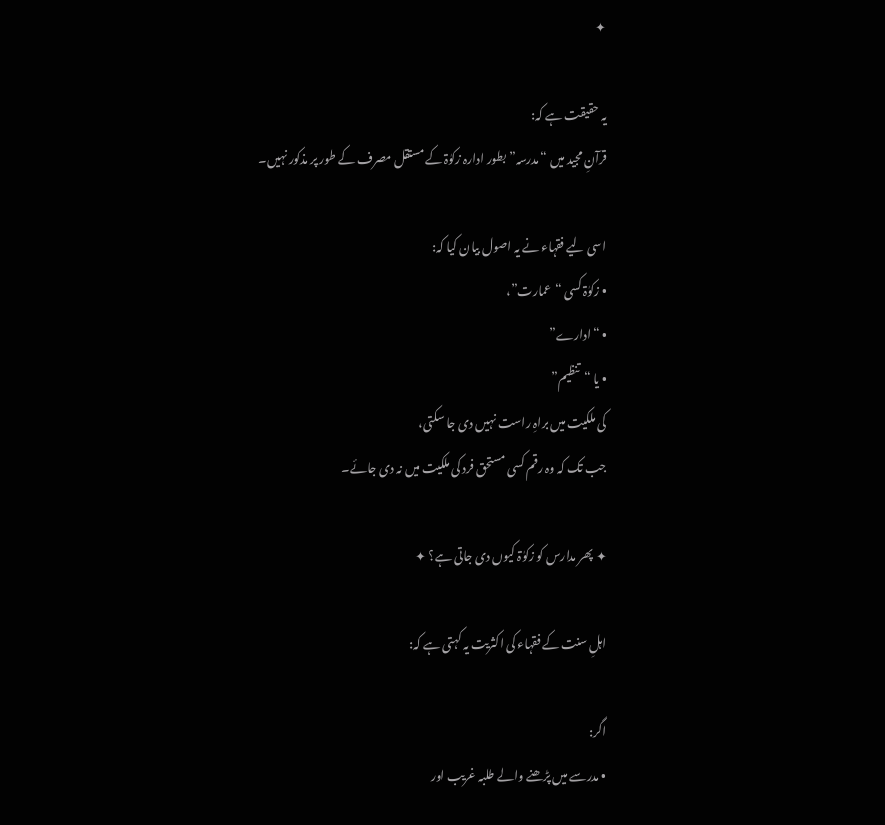✦

یہ حقیقت ہے کہ:
قرآنِ مجید میں “مدرسہ” بطور ادارہ زکوٰۃ کے مستقل مصرف کے طور پر مذکور نہیں۔

اسی لیے فقہاء نے یہ اصول بیان کیا کہ:
• زکوٰۃ کسی “عمارت”،
• “ادارے”
• یا “تنظیم”
کی ملکیت میں براہِ راست نہیں دی جا سکتی،
جب تک کہ وہ رقم کسی مستحق فرد کی ملکیت میں نہ دی جائے۔

✦ پھر مدارس کو زکوٰۃ کیوں دی جاتی ہے؟ ✦

اہلِ سنت کے فقہاء کی اکثریت یہ کہتی ہے کہ:

اگر:
• مدرسے میں پڑھنے والے طلبہ غریب اور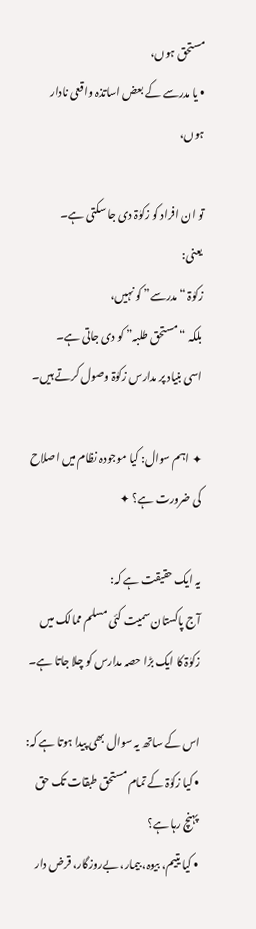مستحق ہوں،
• یا مدرسے کے بعض اساتذہ واقعی نادار ہوں،

تو ان افراد کو زکوٰۃ دی جا سکتی ہے۔
یعنی:
زکوٰۃ “مدرسے” کو نہیں،
بلکہ “مستحق طلبہ” کو دی جاتی ہے۔
اسی بنیاد پر مدارس زکوٰۃ وصول کرتے ہیں۔

✦ اہم سوال: کیا موجودہ نظام میں اصلاح کی ضرورت ہے؟ ✦

یہ ایک حقیقت ہے کہ:
آج پاکستان سمیت کئی مسلم ممالک میں زکوٰۃ کا ایک بڑا حصہ مدارس کو چلا جاتا ہے۔

اس کے ساتھ یہ سوال بھی پیدا ہوتا ہے کہ:
• کیا زکوٰۃ کے تمام مستحق طبقات تک حق پہنچ رہا ہے؟
• کیا یتیم، بیوہ، بیمار، بےروزگار، قرض دار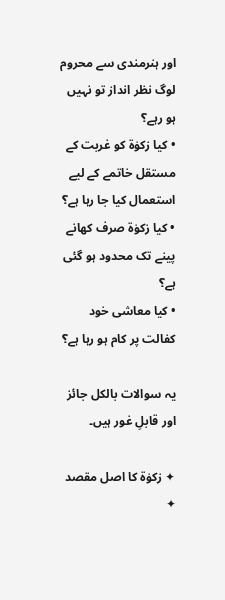اور ہنرمندی سے محروم لوگ نظر انداز تو نہیں ہو رہے؟
• کیا زکوٰۃ کو غربت کے مستقل خاتمے کے لیے استعمال کیا جا رہا ہے؟
• کیا زکوٰۃ صرف کھانے پینے تک محدود ہو گئی ہے؟
• کیا معاشی خود کفالت پر کام ہو رہا ہے؟

یہ سوالات بالکل جائز اور قابلِ غور ہیں۔

✦ زکوٰۃ کا اصل مقصد ✦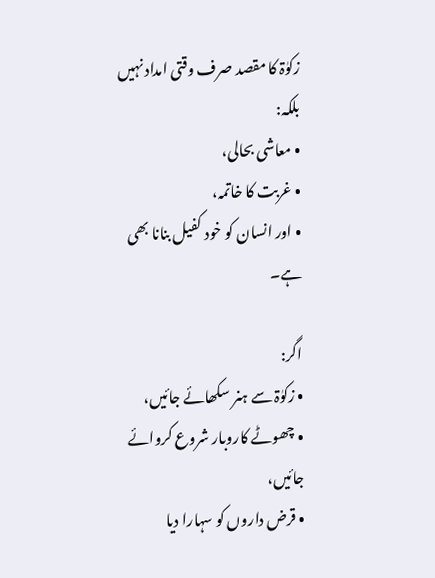زکوٰۃ کا مقصد صرف وقتی امداد نہیں بلکہ:
• معاشی بحالی،
• غربت کا خاتمہ،
• اور انسان کو خود کفیل بنانا بھی ہے۔

اگر:
• زکوٰۃ سے ہنر سکھائے جائیں،
• چھوٹے کاروبار شروع کروائے جائیں،
• قرض داروں کو سہارا دیا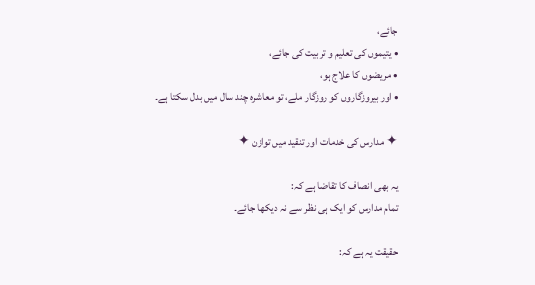جائے،
• یتیموں کی تعلیم و تربیت کی جائے،
• مریضوں کا علاج ہو،
• اور بیروزگاروں کو روزگار ملے، تو معاشرہ چند سال میں بدل سکتا ہے۔

✦ مدارس کی خدمات اور تنقید میں توازن ✦

یہ بھی انصاف کا تقاضا ہے کہ:
تمام مدارس کو ایک ہی نظر سے نہ دیکھا جائے۔

حقیقت یہ ہے کہ: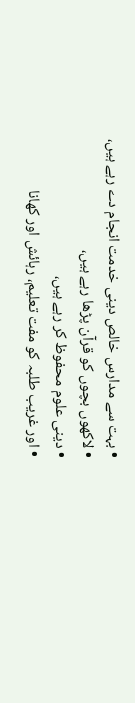• بہت سے مدارس خالص دینی خدمت انجام دے رہے ہیں،
• لاکھوں بچوں کو قرآن پڑھا رہے ہیں،
• دینی علوم محفوظ کر رہے ہیں،
• اور غریب طلبہ کو مفت تعلیم، رہائش اور کھانا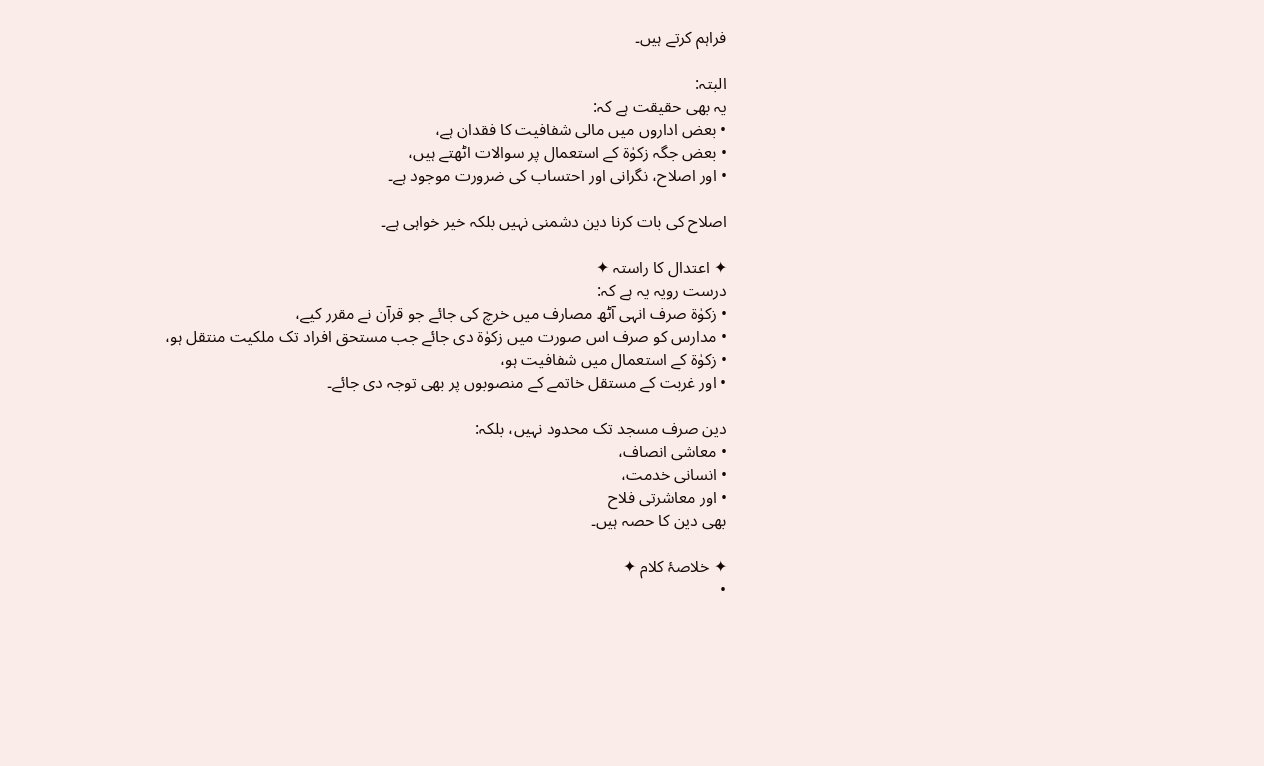فراہم کرتے ہیں۔

البتہ:
یہ بھی حقیقت ہے کہ:
• بعض اداروں میں مالی شفافیت کا فقدان ہے،
• بعض جگہ زکوٰۃ کے استعمال پر سوالات اٹھتے ہیں،
• اور اصلاح، نگرانی اور احتساب کی ضرورت موجود ہے۔

اصلاح کی بات کرنا دین دشمنی نہیں بلکہ خیر خواہی ہے۔

✦ اعتدال کا راستہ ✦
درست رویہ یہ ہے کہ:
• زکوٰۃ صرف انہی آٹھ مصارف میں خرچ کی جائے جو قرآن نے مقرر کیے،
• مدارس کو صرف اس صورت میں زکوٰۃ دی جائے جب مستحق افراد تک ملکیت منتقل ہو،
• زکوٰۃ کے استعمال میں شفافیت ہو،
• اور غربت کے مستقل خاتمے کے منصوبوں پر بھی توجہ دی جائے۔

دین صرف مسجد تک محدود نہیں، بلکہ:
• معاشی انصاف،
• انسانی خدمت،
• اور معاشرتی فلاح
بھی دین کا حصہ ہیں۔

✦ خلاصۂ کلام ✦
•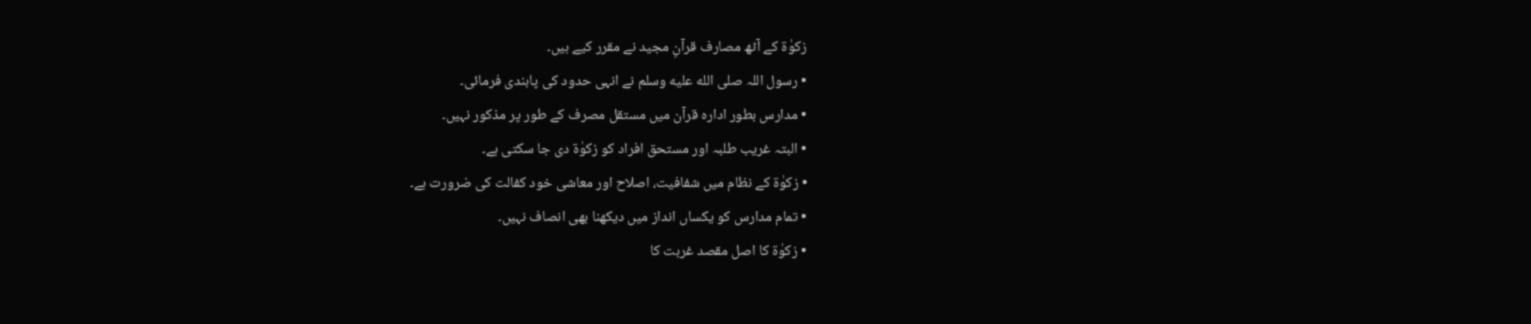زکوٰۃ کے آٹھ مصارف قرآنِ مجید نے مقرر کیے ہیں۔
• رسول اللہ صلى الله عليه وسلم نے انہی حدود کی پابندی فرمائی۔
• مدارس بطور ادارہ قرآن میں مستقل مصرف کے طور پر مذکور نہیں۔
• البتہ غریب طلبہ اور مستحق افراد کو زکوٰۃ دی جا سکتی ہے۔
• زکوٰۃ کے نظام میں شفافیت، اصلاح اور معاشی خود کفالت کی ضرورت ہے۔
• تمام مدارس کو یکساں انداز میں دیکھنا بھی انصاف نہیں۔
• زکوٰۃ کا اصل مقصد غربت کا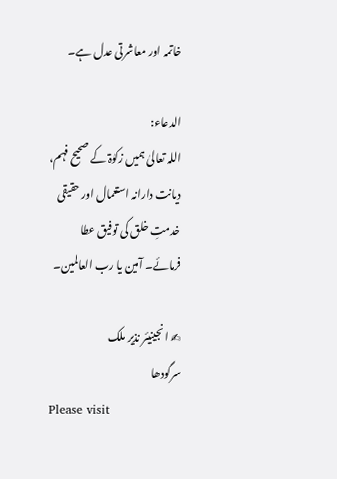خاتمہ اور معاشرتی عدل ہے۔

الدعاء:
اللہ تعالیٰ ہمیں زکوٰۃ کے صحیح فہم، دیانت دارانہ استعمال اور حقیقی خدمتِ خلق کی توفیق عطا فرمائے۔ آمین یا رب العالمین۔

✍ انجینیئر نذیر ملک
سرگودھا
Please visit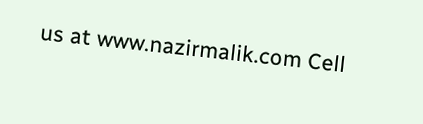us at www.nazirmalik.com Cell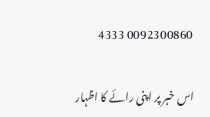0092300860 4333

اس خبر پر اپنی رائے کا اظہار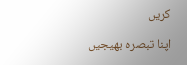کریں

اپنا تبصرہ بھیجیں